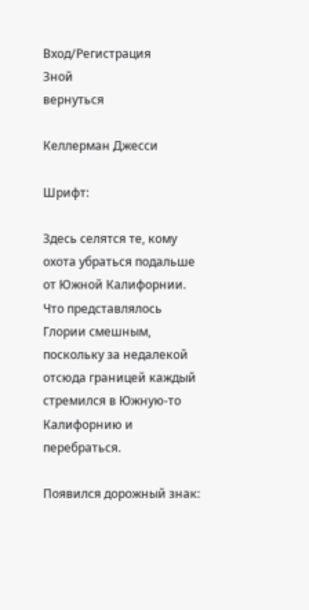Вход/Регистрация
Зной
вернуться

Келлерман Джесси

Шрифт:

Здесь селятся те, кому охота убраться подальше от Южной Калифорнии. Что представлялось Глории смешным, поскольку за недалекой отсюда границей каждый стремился в Южную-то Калифорнию и перебраться.

Появился дорожный знак: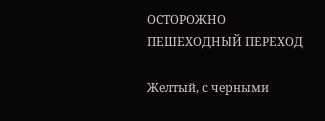ОСТОРОЖНО ПЕШЕХОДНЫЙ ПЕРЕХОД

Желтый, с черными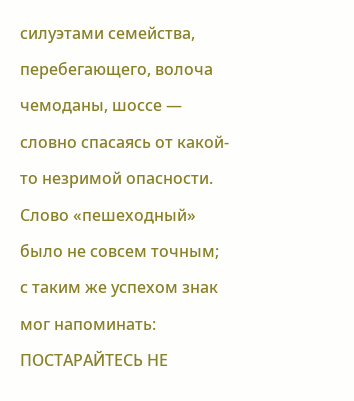силуэтами семейства, перебегающего, волоча чемоданы, шоссе — словно спасаясь от какой-то незримой опасности. Слово «пешеходный» было не совсем точным; с таким же успехом знак мог напоминать: ПОСТАРАЙТЕСЬ НЕ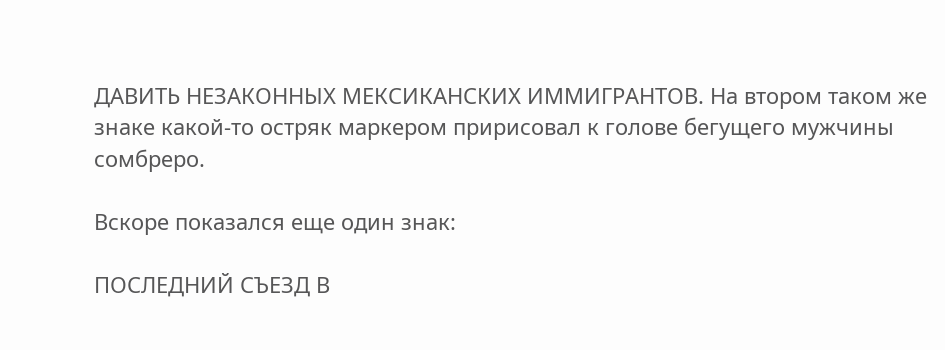ДАВИТЬ НЕЗАКОННЫХ МЕКСИКАНСКИХ ИММИГРАНТОВ. На втором таком же знаке какой-то остряк маркером пририсовал к голове бегущего мужчины сомбреро.

Вскоре показался еще один знак:

ПОСЛЕДНИЙ СЪЕЗД В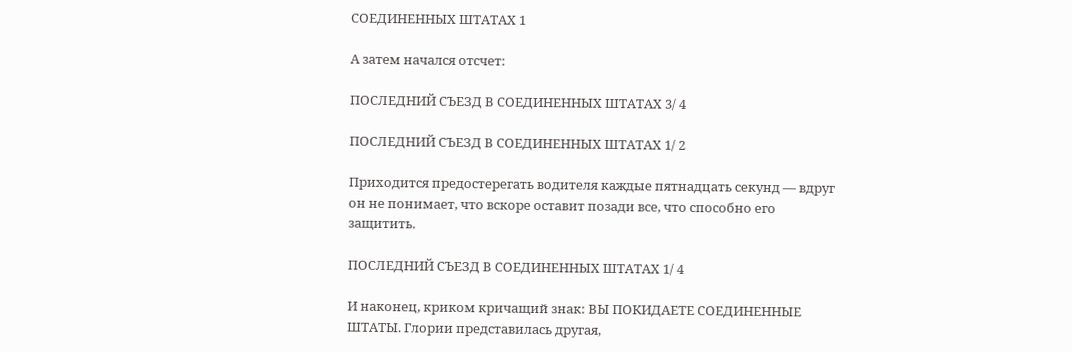СОЕДИНЕННЫХ ШТАТАХ 1

А затем начался отсчет:

ПОСЛЕДНИЙ СЪЕЗД В СОЕДИНЕННЫХ ШТАТАХ 3/ 4

ПОСЛЕДНИЙ СЪЕЗД В СОЕДИНЕННЫХ ШТАТАХ 1/ 2

Приходится предостерегать водителя каждые пятнадцать секунд — вдруг он не понимает, что вскоре оставит позади все, что способно его защитить.

ПОСЛЕДНИЙ СЪЕЗД В СОЕДИНЕННЫХ ШТАТАХ 1/ 4

И наконец, криком кричащий знак: ВЫ ПОКИДАЕТЕ СОЕДИНЕННЫЕ ШТАТЫ. Глории представилась другая,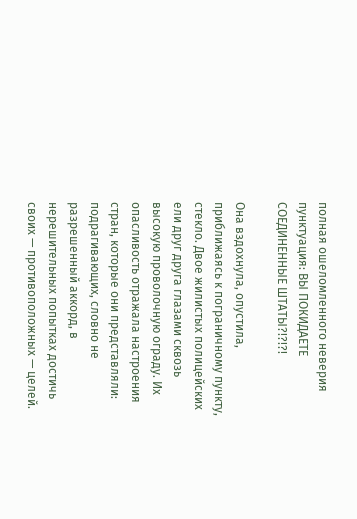полная ошеломленного неверия пунктуация: ВЫ ПОКИДАЕТЕ СОЕДИНЕННЫЕ ШТАТЫ?!?!?!

Она вздохнула, опустила, приближаясь к пограничному пункту, стекло. Двое жилистых полицейских ели друг друга глазами сквозь высокую проволочную ограду. Их опасливость отражала настроения стран, которые они представляли: подрагивающих, словно не разрешенный аккорд, в нерешительных попытках достичь своих — противоположных — целей.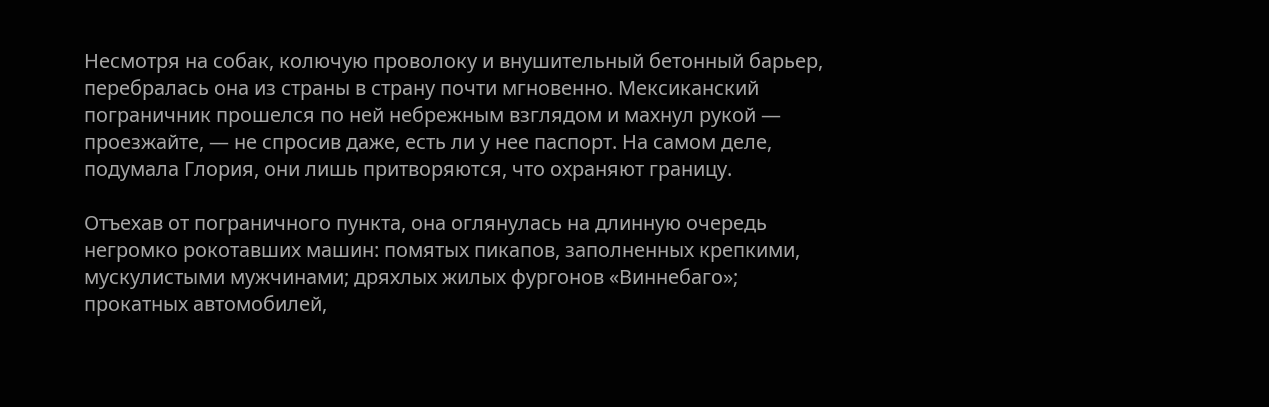Несмотря на собак, колючую проволоку и внушительный бетонный барьер, перебралась она из страны в страну почти мгновенно. Мексиканский пограничник прошелся по ней небрежным взглядом и махнул рукой — проезжайте, — не спросив даже, есть ли у нее паспорт. На самом деле, подумала Глория, они лишь притворяются, что охраняют границу.

Отъехав от пограничного пункта, она оглянулась на длинную очередь негромко рокотавших машин: помятых пикапов, заполненных крепкими, мускулистыми мужчинами; дряхлых жилых фургонов «Виннебаго»; прокатных автомобилей,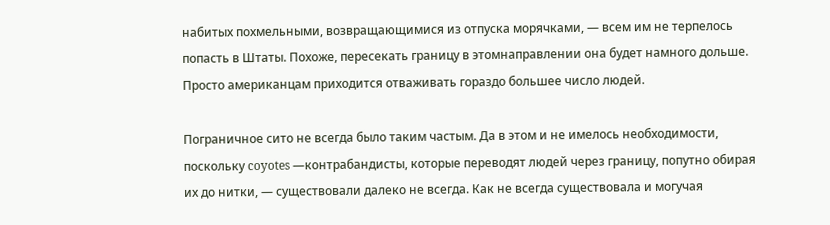набитых похмельными, возвращающимися из отпуска морячками, — всем им не терпелось попасть в Штаты. Похоже, пересекать границу в этомнаправлении она будет намного дольше. Просто американцам приходится отваживать гораздо большее число людей.

Пограничное сито не всегда было таким частым. Да в этом и не имелось необходимости, поскольку coyotes —контрабандисты, которые переводят людей через границу, попутно обирая их до нитки, — существовали далеко не всегда. Как не всегда существовала и могучая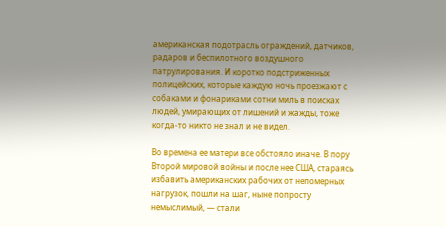американская подотрасль ограждений, датчиков, радаров и беспилотного воздушного патрулирования. И коротко подстриженных полицейских, которые каждую ночь проезжают с собаками и фонариками сотни миль в поисках людей, умирающих от лишений и жажды, тоже когда-то никто не знал и не видел.

Во времена ее матери все обстояло иначе. В пору Второй мировой войны и после нее США, стараясь избавить американских рабочих от непомерных нагрузок, пошли на шаг, ныне попросту немыслимый, — стали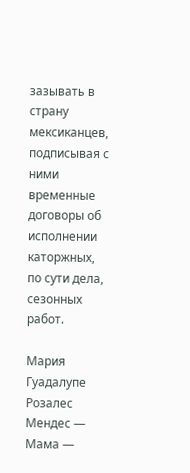зазывать в страну мексиканцев, подписывая с ними временные договоры об исполнении каторжных, по сути дела, сезонных работ.

Мария Гуадалупе Розалес Мендес — Мама —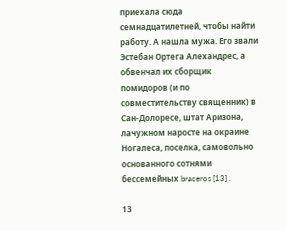приехала сюда семнадцатилетней, чтобы найти работу. А нашла мужа. Его звали Эстебан Ортега Алехандрес, а обвенчал их сборщик помидоров (и по совместительству священник) в Сан-Долоресе, штат Аризона, лачужном наросте на окраине Ногалеса, поселка, самовольно основанного сотнями бессемейных braceros [13] .

13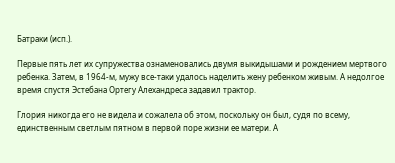Батраки (исп.).

Первые пять лет их супружества ознаменовались двумя выкидышами и рождением мертвого ребенка. Затем, в 1964-м, мужу все-таки удалось наделить жену ребенком живым. А недолгое время спустя Эстебана Ортегу Алехандреса задавил трактор.

Глория никогда его не видела и сожалела об этом, поскольку он был, судя по всему, единственным светлым пятном в первой поре жизни ее матери. А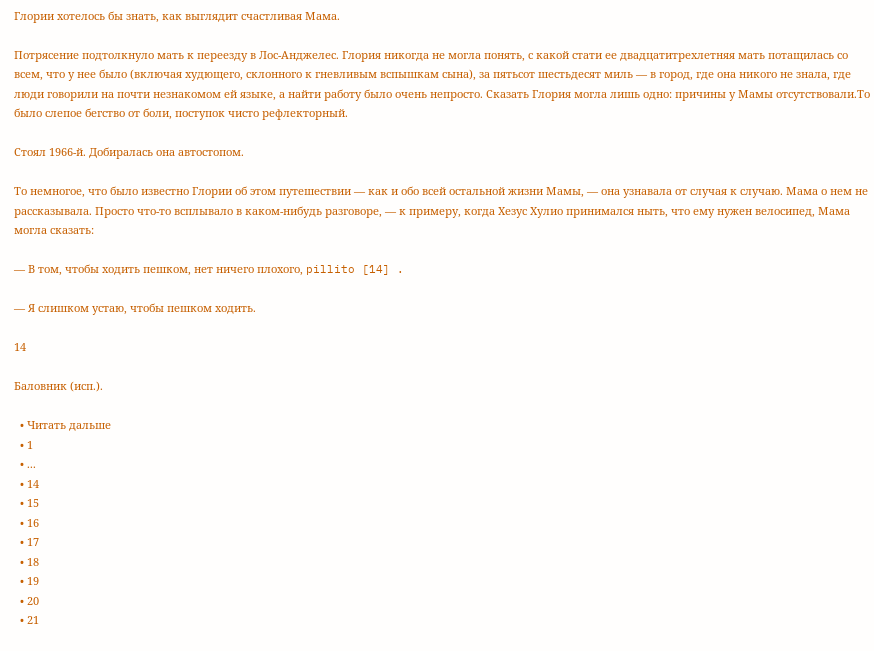Глории хотелось бы знать, как выглядит счастливая Мама.

Потрясение подтолкнуло мать к переезду в Лос-Анджелес. Глория никогда не могла понять, с какой стати ее двадцатитрехлетняя мать потащилась со всем, что у нее было (включая худющего, склонного к гневливым вспышкам сына), за пятьсот шестьдесят миль — в город, где она никого не знала, где люди говорили на почти незнакомом ей языке, а найти работу было очень непросто. Сказать Глория могла лишь одно: причины у Мамы отсутствовали.То было слепое бегство от боли, поступок чисто рефлекторный.

Стоял 1966-й. Добиралась она автостопом.

То немногое, что было известно Глории об этом путешествии — как и обо всей остальной жизни Мамы, — она узнавала от случая к случаю. Мама о нем не рассказывала. Просто что-то всплывало в каком-нибудь разговоре, — к примеру, когда Хезус Хулио принимался ныть, что ему нужен велосипед, Мама могла сказать:

— В том, чтобы ходить пешком, нет ничего плохого, pillito [14] .

— Я слишком устаю, чтобы пешком ходить.

14

Баловник (исп.).

  • Читать дальше
  • 1
  • ...
  • 14
  • 15
  • 16
  • 17
  • 18
  • 19
  • 20
  • 21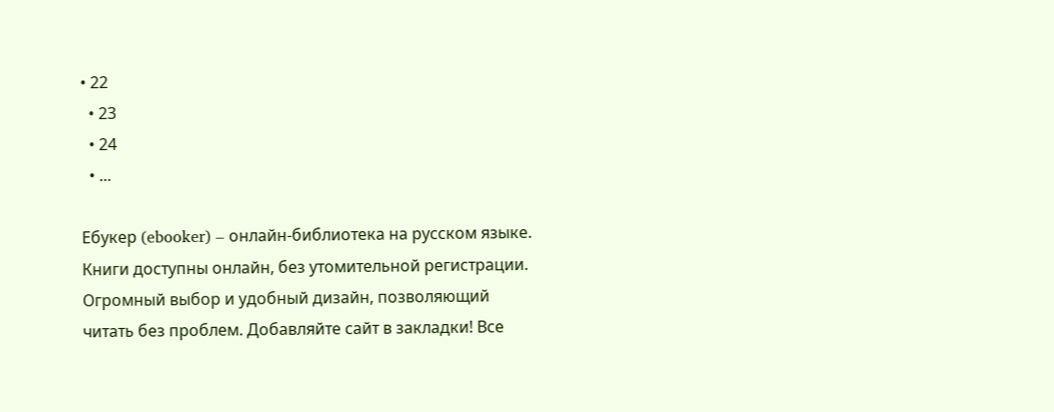• 22
  • 23
  • 24
  • ...

Ебукер (ebooker) – онлайн-библиотека на русском языке. Книги доступны онлайн, без утомительной регистрации. Огромный выбор и удобный дизайн, позволяющий читать без проблем. Добавляйте сайт в закладки! Все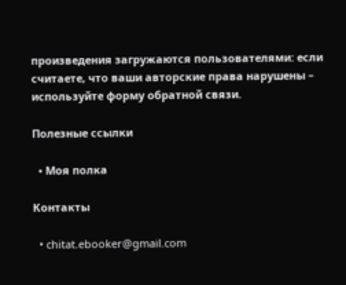произведения загружаются пользователями: если считаете, что ваши авторские права нарушены – используйте форму обратной связи.

Полезные ссылки

  • Моя полка

Контакты

  • chitat.ebooker@gmail.com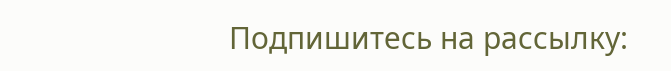Подпишитесь на рассылку: